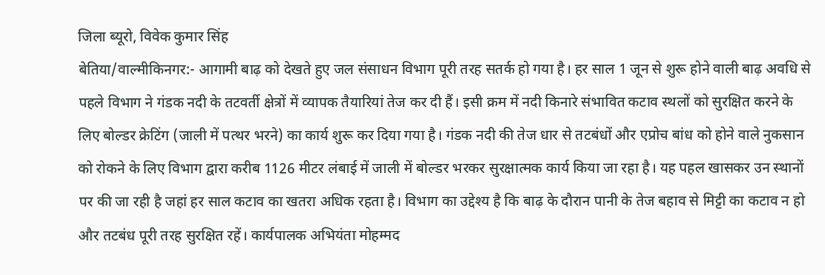जिला ब्यूरो, विवेक कुमार सिंह
बेतिया/वाल्मीकिनगर:- आगामी बाढ़ को देखते हुए जल संसाधन विभाग पूरी तरह सतर्क हो गया है। हर साल 1 जून से शुरू होने वाली बाढ़ अवधि से पहले विभाग ने गंडक नदी के तटवर्ती क्षेत्रों में व्यापक तैयारियां तेज कर दी हैं। इसी क्रम में नदी किनारे संभावित कटाव स्थलों को सुरक्षित करने के लिए बोल्डर क्रेटिंग (जाली में पत्थर भरने) का कार्य शुरू कर दिया गया है। गंडक नदी की तेज धार से तटबंधों और एप्रोच बांध को होने वाले नुकसान को रोकने के लिए विभाग द्वारा करीब 1126 मीटर लंबाई में जाली में बोल्डर भरकर सुरक्षात्मक कार्य किया जा रहा है। यह पहल खासकर उन स्थानों पर की जा रही है जहां हर साल कटाव का खतरा अधिक रहता है। विभाग का उद्देश्य है कि बाढ़ के दौरान पानी के तेज बहाव से मिट्टी का कटाव न हो और तटबंध पूरी तरह सुरक्षित रहें। कार्यपालक अभियंता मोहम्मद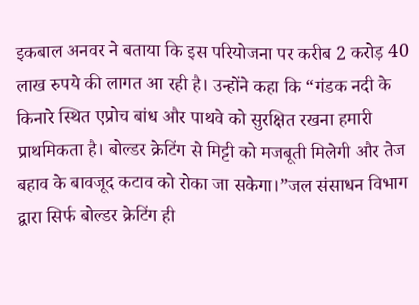इकबाल अनवर ने बताया कि इस परियोजना पर करीब 2 करोड़ 40 लाख रुपये की लागत आ रही है। उन्होंने कहा कि “गंडक नदी के किनारे स्थित एप्रोच बांध और पाथवे को सुरक्षित रखना हमारी प्राथमिकता है। बोल्डर क्रेटिंग से मिट्टी को मजबूती मिलेगी और तेज बहाव के बावजूद कटाव को रोका जा सकेगा।”जल संसाधन विभाग द्वारा सिर्फ बोल्डर क्रेटिंग ही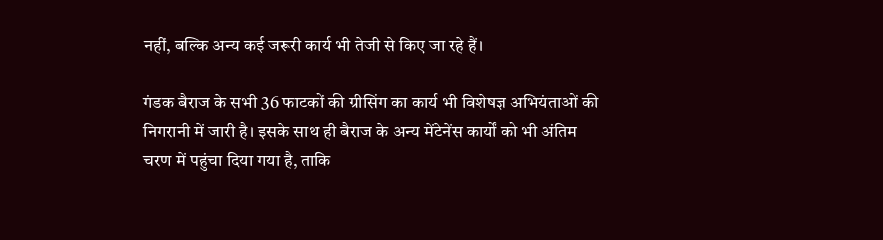नहीं, बल्कि अन्य कई जरूरी कार्य भी तेजी से किए जा रहे हैं।

गंडक बैराज के सभी 36 फाटकों की ग्रीसिंग का कार्य भी विशेषज्ञ अभियंताओं की निगरानी में जारी है। इसके साथ ही बैराज के अन्य मेंटेनेंस कार्यों को भी अंतिम चरण में पहुंचा दिया गया है, ताकि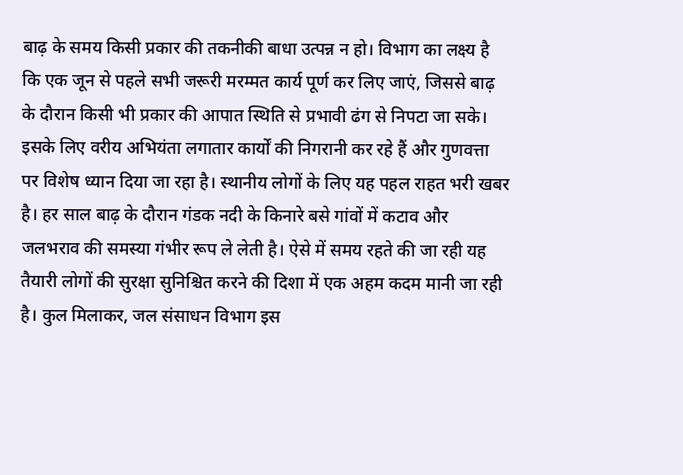बाढ़ के समय किसी प्रकार की तकनीकी बाधा उत्पन्न न हो। विभाग का लक्ष्य है कि एक जून से पहले सभी जरूरी मरम्मत कार्य पूर्ण कर लिए जाएं, जिससे बाढ़ के दौरान किसी भी प्रकार की आपात स्थिति से प्रभावी ढंग से निपटा जा सके। इसके लिए वरीय अभियंता लगातार कार्यों की निगरानी कर रहे हैं और गुणवत्ता पर विशेष ध्यान दिया जा रहा है। स्थानीय लोगों के लिए यह पहल राहत भरी खबर है। हर साल बाढ़ के दौरान गंडक नदी के किनारे बसे गांवों में कटाव और जलभराव की समस्या गंभीर रूप ले लेती है। ऐसे में समय रहते की जा रही यह तैयारी लोगों की सुरक्षा सुनिश्चित करने की दिशा में एक अहम कदम मानी जा रही है। कुल मिलाकर, जल संसाधन विभाग इस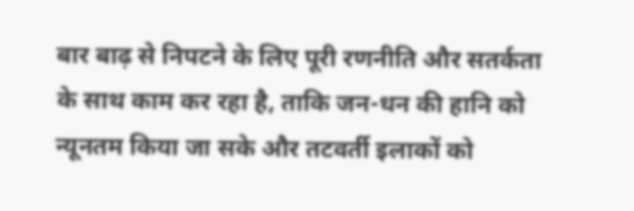बार बाढ़ से निपटने के लिए पूरी रणनीति और सतर्कता के साथ काम कर रहा है, ताकि जन-धन की हानि को न्यूनतम किया जा सके और तटवर्ती इलाकों को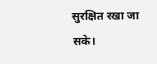सुरक्षित रखा जा सके।